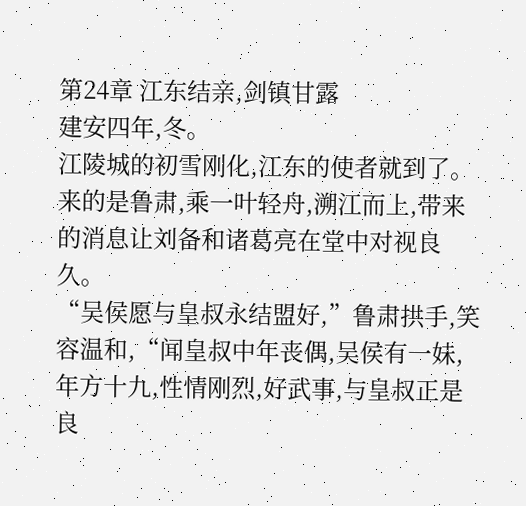第24章 江东结亲,剑镇甘露
建安四年,冬。
江陵城的初雪刚化,江东的使者就到了。来的是鲁肃,乘一叶轻舟,溯江而上,带来的消息让刘备和诸葛亮在堂中对视良久。
“吴侯愿与皇叔永结盟好,”鲁肃拱手,笑容温和,“闻皇叔中年丧偶,吴侯有一妹,年方十九,性情刚烈,好武事,与皇叔正是良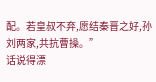配。若皇叔不弃,愿结秦晋之好,孙刘两家,共抗曹操。”
话说得漂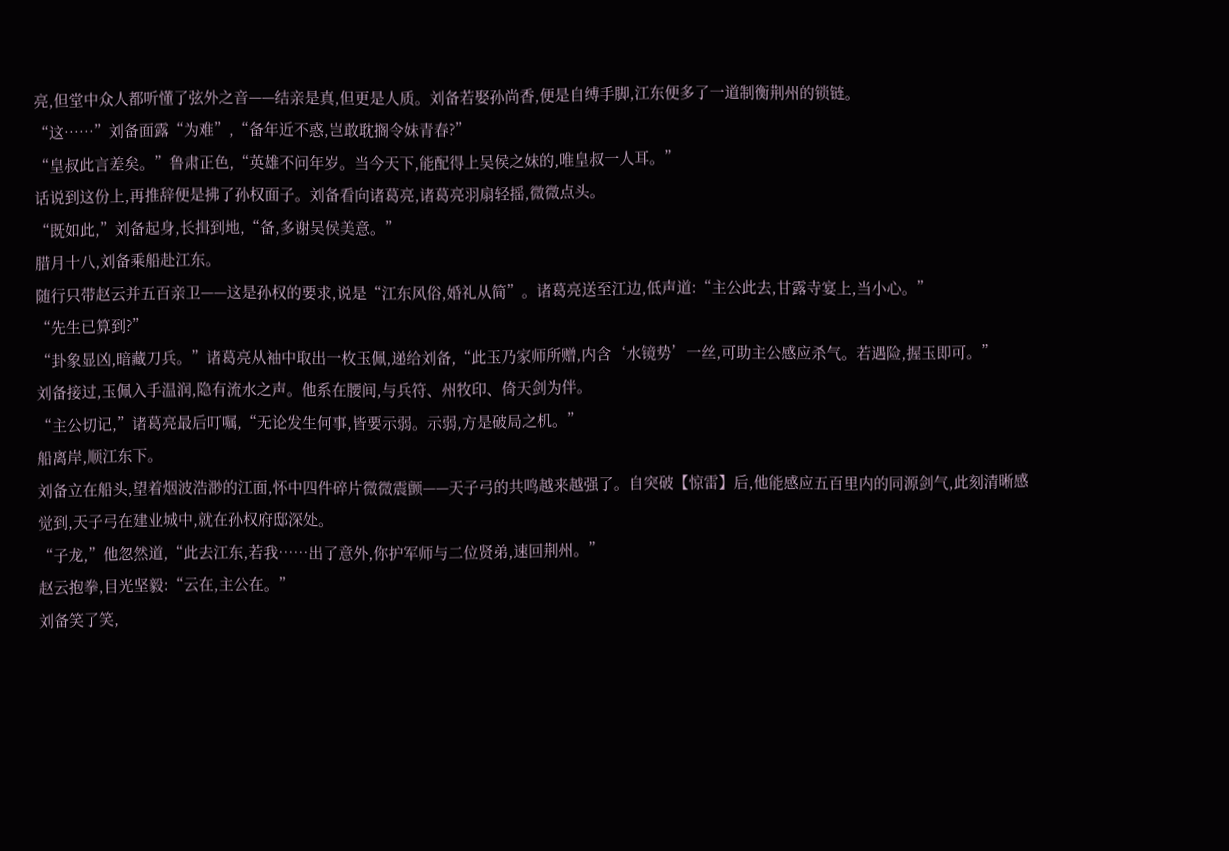亮,但堂中众人都听懂了弦外之音——结亲是真,但更是人质。刘备若娶孙尚香,便是自缚手脚,江东便多了一道制衡荆州的锁链。
“这……”刘备面露“为难”,“备年近不惑,岂敢耽搁令妹青春?”
“皇叔此言差矣。”鲁肃正色,“英雄不问年岁。当今天下,能配得上吴侯之妹的,唯皇叔一人耳。”
话说到这份上,再推辞便是拂了孙权面子。刘备看向诸葛亮,诸葛亮羽扇轻摇,微微点头。
“既如此,”刘备起身,长揖到地,“备,多谢吴侯美意。”
腊月十八,刘备乘船赴江东。
随行只带赵云并五百亲卫——这是孙权的要求,说是“江东风俗,婚礼从简”。诸葛亮送至江边,低声道:“主公此去,甘露寺宴上,当小心。”
“先生已算到?”
“卦象显凶,暗藏刀兵。”诸葛亮从袖中取出一枚玉佩,递给刘备,“此玉乃家师所赠,内含‘水镜势’一丝,可助主公感应杀气。若遇险,握玉即可。”
刘备接过,玉佩入手温润,隐有流水之声。他系在腰间,与兵符、州牧印、倚天剑为伴。
“主公切记,”诸葛亮最后叮嘱,“无论发生何事,皆要示弱。示弱,方是破局之机。”
船离岸,顺江东下。
刘备立在船头,望着烟波浩渺的江面,怀中四件碎片微微震颤——天子弓的共鸣越来越强了。自突破【惊雷】后,他能感应五百里内的同源剑气,此刻清晰感觉到,天子弓在建业城中,就在孙权府邸深处。
“子龙,”他忽然道,“此去江东,若我……出了意外,你护军师与二位贤弟,速回荆州。”
赵云抱拳,目光坚毅:“云在,主公在。”
刘备笑了笑,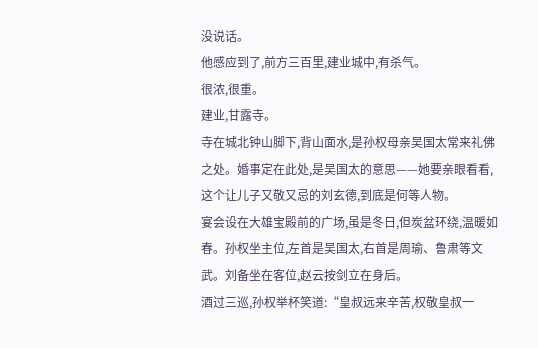没说话。
他感应到了,前方三百里,建业城中,有杀气。
很浓,很重。
建业,甘露寺。
寺在城北钟山脚下,背山面水,是孙权母亲吴国太常来礼佛之处。婚事定在此处,是吴国太的意思——她要亲眼看看,这个让儿子又敬又忌的刘玄德,到底是何等人物。
宴会设在大雄宝殿前的广场,虽是冬日,但炭盆环绕,温暖如春。孙权坐主位,左首是吴国太,右首是周瑜、鲁肃等文武。刘备坐在客位,赵云按剑立在身后。
酒过三巡,孙权举杯笑道:“皇叔远来辛苦,权敬皇叔一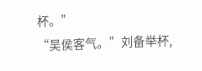杯。”
“吴侯客气。”刘备举杯,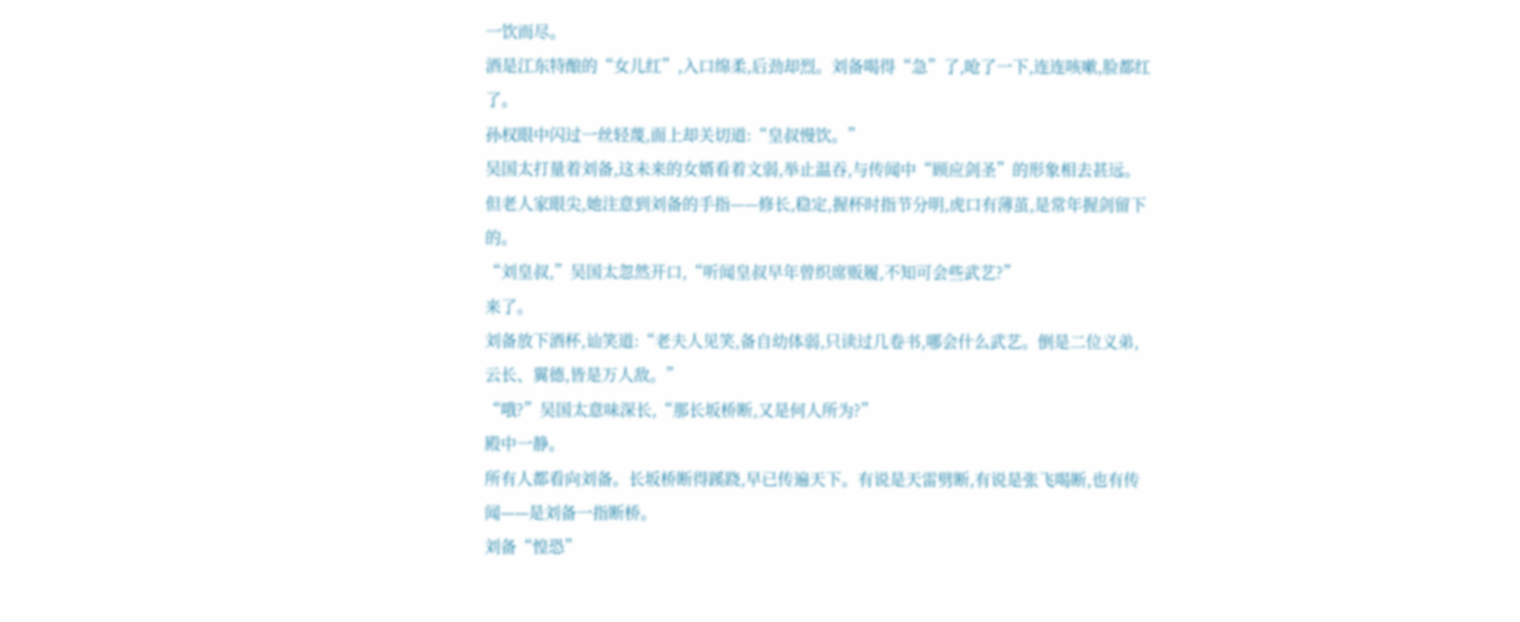一饮而尽。
酒是江东特酿的“女儿红”,入口绵柔,后劲却烈。刘备喝得“急”了,呛了一下,连连咳嗽,脸都红了。
孙权眼中闪过一丝轻蔑,面上却关切道:“皇叔慢饮。”
吴国太打量着刘备,这未来的女婿看着文弱,举止温吞,与传闻中“顾应剑圣”的形象相去甚远。但老人家眼尖,她注意到刘备的手指——修长,稳定,握杯时指节分明,虎口有薄茧,是常年握剑留下的。
“刘皇叔,”吴国太忽然开口,“听闻皇叔早年曾织席贩履,不知可会些武艺?”
来了。
刘备放下酒杯,讪笑道:“老夫人见笑,备自幼体弱,只读过几卷书,哪会什么武艺。倒是二位义弟,云长、翼德,皆是万人敌。”
“哦?”吴国太意味深长,“那长坂桥断,又是何人所为?”
殿中一静。
所有人都看向刘备。长坂桥断得蹊跷,早已传遍天下。有说是天雷劈断,有说是张飞喝断,也有传闻——是刘备一指断桥。
刘备“惶恐”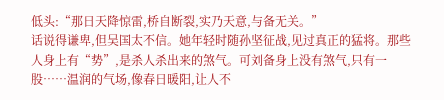低头:“那日天降惊雷,桥自断裂,实乃天意,与备无关。”
话说得谦卑,但吴国太不信。她年轻时随孙坚征战,见过真正的猛将。那些人身上有“势”,是杀人杀出来的煞气。可刘备身上没有煞气,只有一股……温润的气场,像春日暖阳,让人不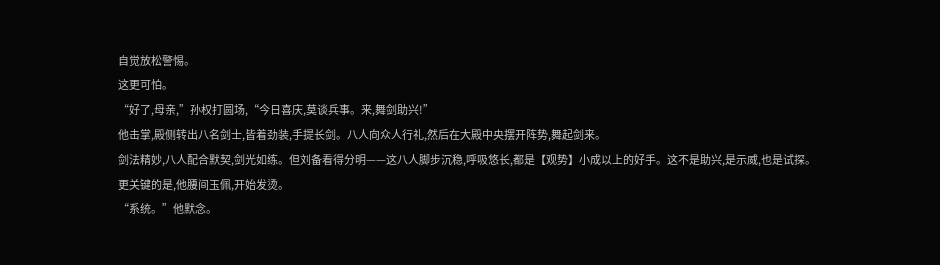自觉放松警惕。
这更可怕。
“好了,母亲,”孙权打圆场,“今日喜庆,莫谈兵事。来,舞剑助兴!”
他击掌,殿侧转出八名剑士,皆着劲装,手提长剑。八人向众人行礼,然后在大殿中央摆开阵势,舞起剑来。
剑法精妙,八人配合默契,剑光如练。但刘备看得分明——这八人脚步沉稳,呼吸悠长,都是【观势】小成以上的好手。这不是助兴,是示威,也是试探。
更关键的是,他腰间玉佩,开始发烫。
“系统。”他默念。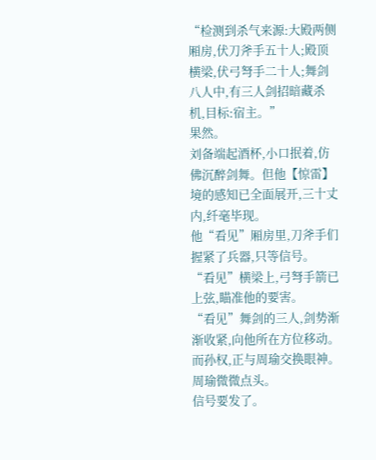“检测到杀气来源:大殿两侧厢房,伏刀斧手五十人;殿顶横梁,伏弓弩手二十人;舞剑八人中,有三人剑招暗藏杀机,目标:宿主。”
果然。
刘备端起酒杯,小口抿着,仿佛沉醉剑舞。但他【惊雷】境的感知已全面展开,三十丈内,纤毫毕现。
他“看见”厢房里,刀斧手们握紧了兵器,只等信号。
“看见”横梁上,弓弩手箭已上弦,瞄准他的要害。
“看见”舞剑的三人,剑势渐渐收紧,向他所在方位移动。
而孙权,正与周瑜交换眼神。
周瑜微微点头。
信号要发了。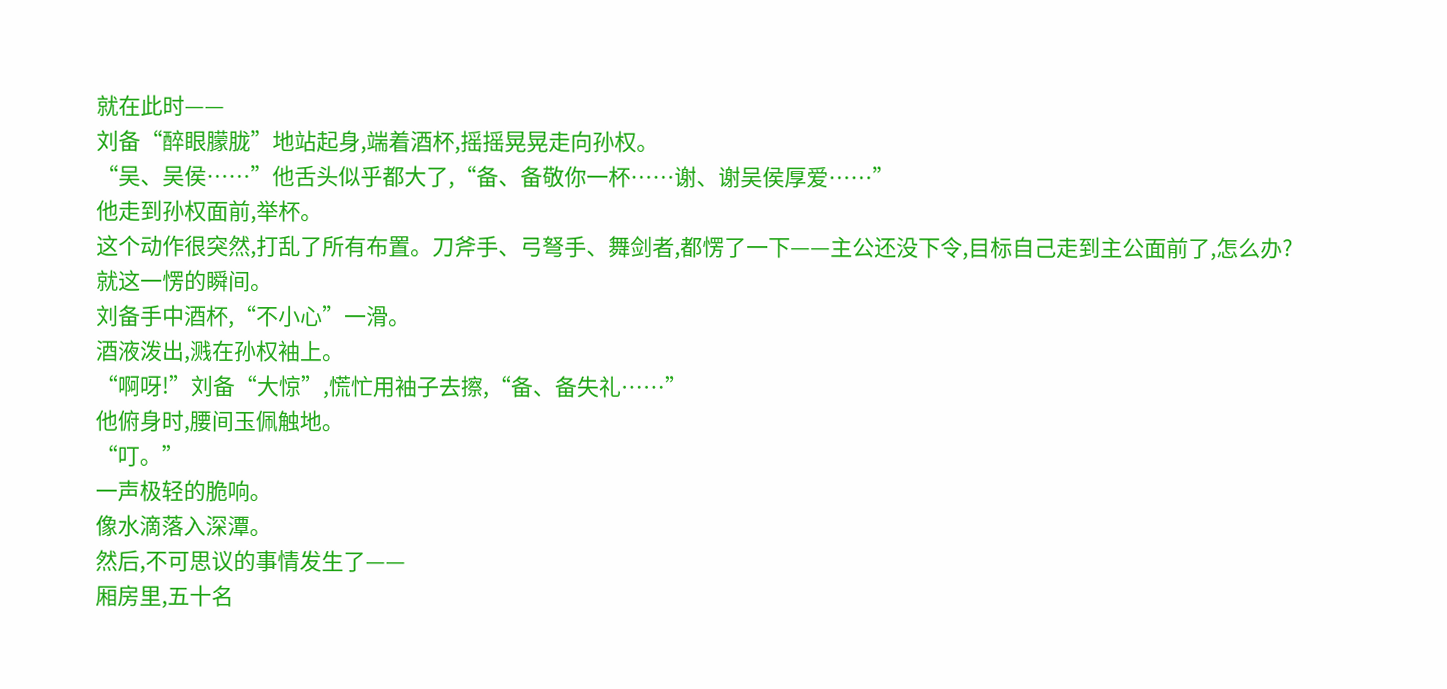就在此时——
刘备“醉眼朦胧”地站起身,端着酒杯,摇摇晃晃走向孙权。
“吴、吴侯……”他舌头似乎都大了,“备、备敬你一杯……谢、谢吴侯厚爱……”
他走到孙权面前,举杯。
这个动作很突然,打乱了所有布置。刀斧手、弓弩手、舞剑者,都愣了一下——主公还没下令,目标自己走到主公面前了,怎么办?
就这一愣的瞬间。
刘备手中酒杯,“不小心”一滑。
酒液泼出,溅在孙权袖上。
“啊呀!”刘备“大惊”,慌忙用袖子去擦,“备、备失礼……”
他俯身时,腰间玉佩触地。
“叮。”
一声极轻的脆响。
像水滴落入深潭。
然后,不可思议的事情发生了——
厢房里,五十名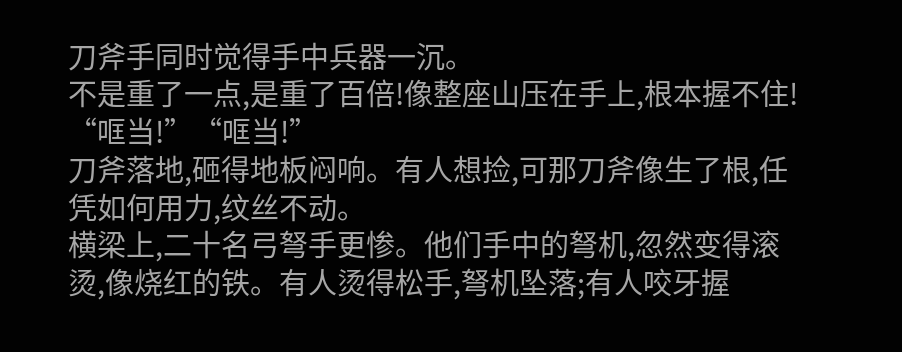刀斧手同时觉得手中兵器一沉。
不是重了一点,是重了百倍!像整座山压在手上,根本握不住!
“哐当!”“哐当!”
刀斧落地,砸得地板闷响。有人想捡,可那刀斧像生了根,任凭如何用力,纹丝不动。
横梁上,二十名弓弩手更惨。他们手中的弩机,忽然变得滚烫,像烧红的铁。有人烫得松手,弩机坠落;有人咬牙握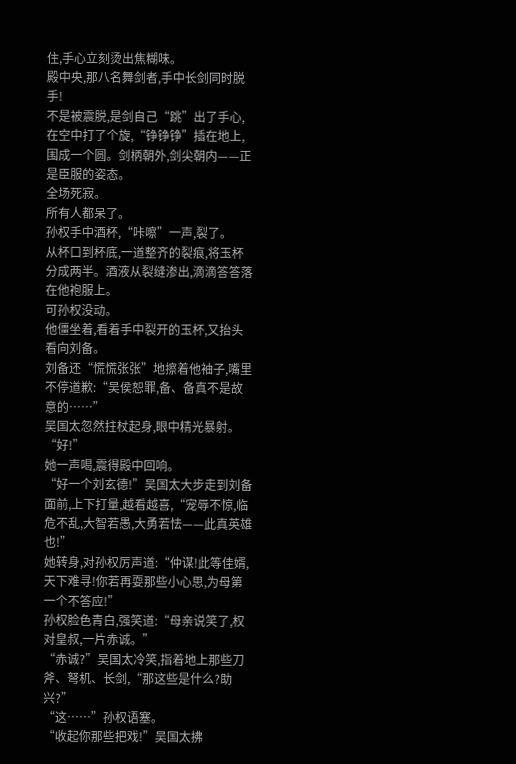住,手心立刻烫出焦糊味。
殿中央,那八名舞剑者,手中长剑同时脱手!
不是被震脱,是剑自己“跳”出了手心,在空中打了个旋,“铮铮铮”插在地上,围成一个圆。剑柄朝外,剑尖朝内——正是臣服的姿态。
全场死寂。
所有人都呆了。
孙权手中酒杯,“咔嚓”一声,裂了。
从杯口到杯底,一道整齐的裂痕,将玉杯分成两半。酒液从裂缝渗出,滴滴答答落在他袍服上。
可孙权没动。
他僵坐着,看着手中裂开的玉杯,又抬头看向刘备。
刘备还“慌慌张张”地擦着他袖子,嘴里不停道歉:“吴侯恕罪,备、备真不是故意的……”
吴国太忽然拄杖起身,眼中精光暴射。
“好!”
她一声喝,震得殿中回响。
“好一个刘玄德!”吴国太大步走到刘备面前,上下打量,越看越喜,“宠辱不惊,临危不乱,大智若愚,大勇若怯——此真英雄也!”
她转身,对孙权厉声道:“仲谋!此等佳婿,天下难寻!你若再耍那些小心思,为母第一个不答应!”
孙权脸色青白,强笑道:“母亲说笑了,权对皇叔,一片赤诚。”
“赤诚?”吴国太冷笑,指着地上那些刀斧、弩机、长剑,“那这些是什么?助兴?”
“这……”孙权语塞。
“收起你那些把戏!”吴国太拂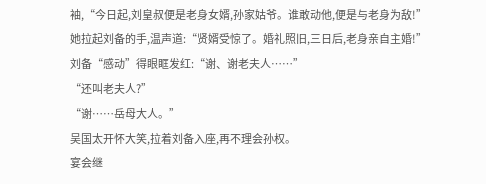袖,“今日起,刘皇叔便是老身女婿,孙家姑爷。谁敢动他,便是与老身为敌!”
她拉起刘备的手,温声道:“贤婿受惊了。婚礼照旧,三日后,老身亲自主婚!”
刘备“感动”得眼眶发红:“谢、谢老夫人……”
“还叫老夫人?”
“谢……岳母大人。”
吴国太开怀大笑,拉着刘备入座,再不理会孙权。
宴会继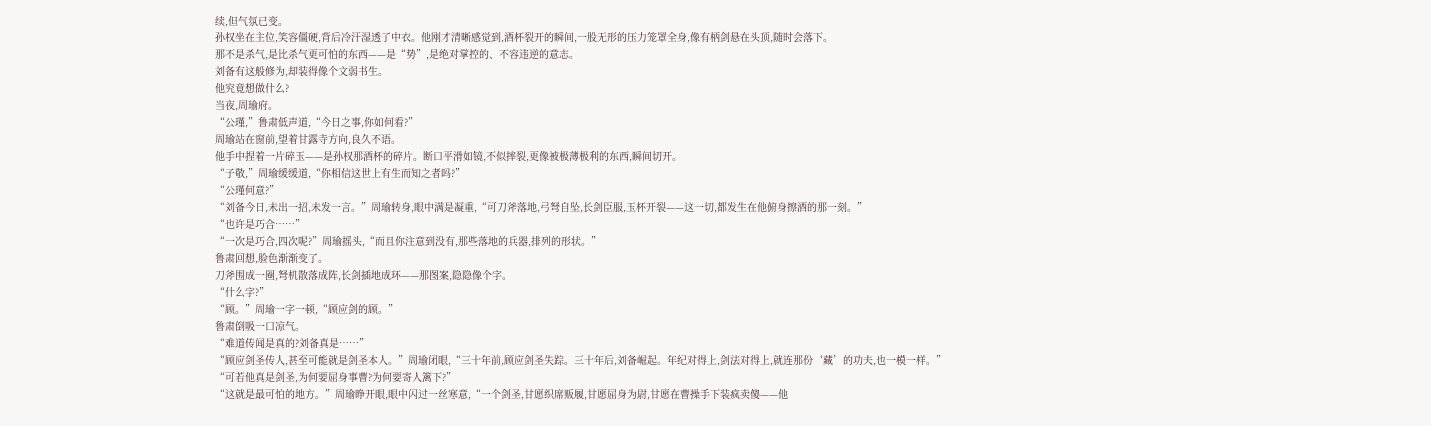续,但气氛已变。
孙权坐在主位,笑容僵硬,背后冷汗湿透了中衣。他刚才清晰感觉到,酒杯裂开的瞬间,一股无形的压力笼罩全身,像有柄剑悬在头顶,随时会落下。
那不是杀气,是比杀气更可怕的东西——是“势”,是绝对掌控的、不容违逆的意志。
刘备有这般修为,却装得像个文弱书生。
他究竟想做什么?
当夜,周瑜府。
“公瑾,”鲁肃低声道,“今日之事,你如何看?”
周瑜站在窗前,望着甘露寺方向,良久不语。
他手中捏着一片碎玉——是孙权那酒杯的碎片。断口平滑如镜,不似摔裂,更像被极薄极利的东西,瞬间切开。
“子敬,”周瑜缓缓道,“你相信这世上有生而知之者吗?”
“公瑾何意?”
“刘备今日,未出一招,未发一言。”周瑜转身,眼中满是凝重,“可刀斧落地,弓弩自坠,长剑臣服,玉杯开裂——这一切,都发生在他俯身擦酒的那一刻。”
“也许是巧合……”
“一次是巧合,四次呢?”周瑜摇头,“而且你注意到没有,那些落地的兵器,排列的形状。”
鲁肃回想,脸色渐渐变了。
刀斧围成一圈,弩机散落成阵,长剑插地成环——那图案,隐隐像个字。
“什么字?”
“顾。”周瑜一字一顿,“顾应剑的顾。”
鲁肃倒吸一口凉气。
“难道传闻是真的?刘备真是……”
“顾应剑圣传人,甚至可能就是剑圣本人。”周瑜闭眼,“三十年前,顾应剑圣失踪。三十年后,刘备崛起。年纪对得上,剑法对得上,就连那份‘藏’的功夫,也一模一样。”
“可若他真是剑圣,为何要屈身事曹?为何要寄人篱下?”
“这就是最可怕的地方。”周瑜睁开眼,眼中闪过一丝寒意,“一个剑圣,甘愿织席贩履,甘愿屈身为尉,甘愿在曹操手下装疯卖傻——他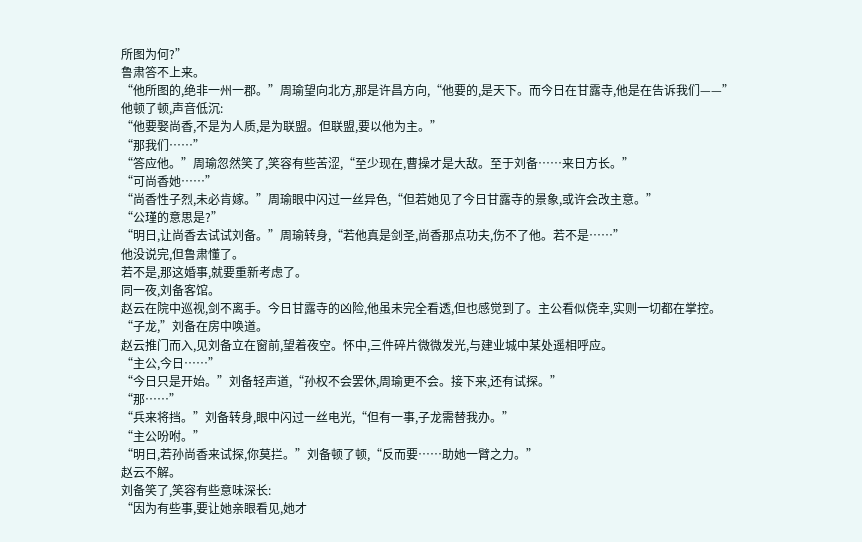所图为何?”
鲁肃答不上来。
“他所图的,绝非一州一郡。”周瑜望向北方,那是许昌方向,“他要的,是天下。而今日在甘露寺,他是在告诉我们——”
他顿了顿,声音低沉:
“他要娶尚香,不是为人质,是为联盟。但联盟,要以他为主。”
“那我们……”
“答应他。”周瑜忽然笑了,笑容有些苦涩,“至少现在,曹操才是大敌。至于刘备……来日方长。”
“可尚香她……”
“尚香性子烈,未必肯嫁。”周瑜眼中闪过一丝异色,“但若她见了今日甘露寺的景象,或许会改主意。”
“公瑾的意思是?”
“明日,让尚香去试试刘备。”周瑜转身,“若他真是剑圣,尚香那点功夫,伤不了他。若不是……”
他没说完,但鲁肃懂了。
若不是,那这婚事,就要重新考虑了。
同一夜,刘备客馆。
赵云在院中巡视,剑不离手。今日甘露寺的凶险,他虽未完全看透,但也感觉到了。主公看似侥幸,实则一切都在掌控。
“子龙,”刘备在房中唤道。
赵云推门而入,见刘备立在窗前,望着夜空。怀中,三件碎片微微发光,与建业城中某处遥相呼应。
“主公,今日……”
“今日只是开始。”刘备轻声道,“孙权不会罢休,周瑜更不会。接下来,还有试探。”
“那……”
“兵来将挡。”刘备转身,眼中闪过一丝电光,“但有一事,子龙需替我办。”
“主公吩咐。”
“明日,若孙尚香来试探,你莫拦。”刘备顿了顿,“反而要……助她一臂之力。”
赵云不解。
刘备笑了,笑容有些意味深长:
“因为有些事,要让她亲眼看见,她才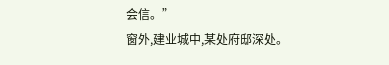会信。”
窗外,建业城中,某处府邸深处。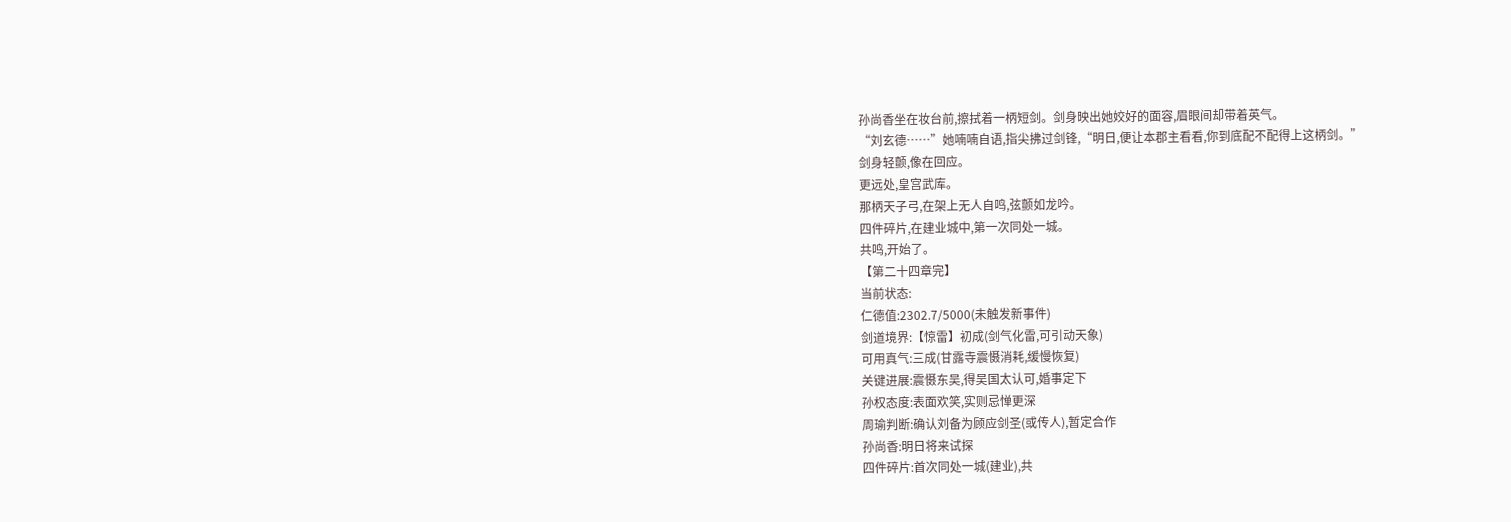孙尚香坐在妆台前,擦拭着一柄短剑。剑身映出她姣好的面容,眉眼间却带着英气。
“刘玄德……”她喃喃自语,指尖拂过剑锋,“明日,便让本郡主看看,你到底配不配得上这柄剑。”
剑身轻颤,像在回应。
更远处,皇宫武库。
那柄天子弓,在架上无人自鸣,弦颤如龙吟。
四件碎片,在建业城中,第一次同处一城。
共鸣,开始了。
【第二十四章完】
当前状态:
仁德值:2302.7/5000(未触发新事件)
剑道境界:【惊雷】初成(剑气化雷,可引动天象)
可用真气:三成(甘露寺震慑消耗,缓慢恢复)
关键进展:震慑东吴,得吴国太认可,婚事定下
孙权态度:表面欢笑,实则忌惮更深
周瑜判断:确认刘备为顾应剑圣(或传人),暂定合作
孙尚香:明日将来试探
四件碎片:首次同处一城(建业),共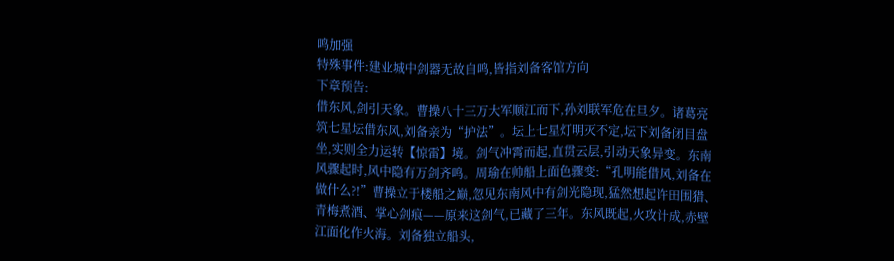鸣加强
特殊事件:建业城中剑器无故自鸣,皆指刘备客馆方向
下章预告:
借东风,剑引天象。曹操八十三万大军顺江而下,孙刘联军危在旦夕。诸葛亮筑七星坛借东风,刘备亲为“护法”。坛上七星灯明灭不定,坛下刘备闭目盘坐,实则全力运转【惊雷】境。剑气冲霄而起,直贯云层,引动天象异变。东南风骤起时,风中隐有万剑齐鸣。周瑜在帅船上面色骤变:“孔明能借风,刘备在做什么?!”曹操立于楼船之巅,忽见东南风中有剑光隐现,猛然想起许田围猎、青梅煮酒、掌心剑痕——原来这剑气,已藏了三年。东风既起,火攻计成,赤壁江面化作火海。刘备独立船头,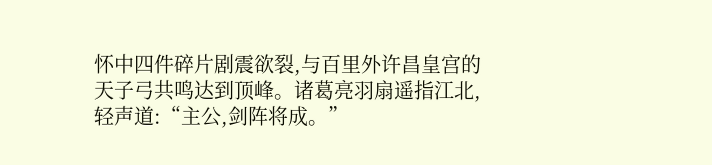怀中四件碎片剧震欲裂,与百里外许昌皇宫的天子弓共鸣达到顶峰。诸葛亮羽扇遥指江北,轻声道:“主公,剑阵将成。”